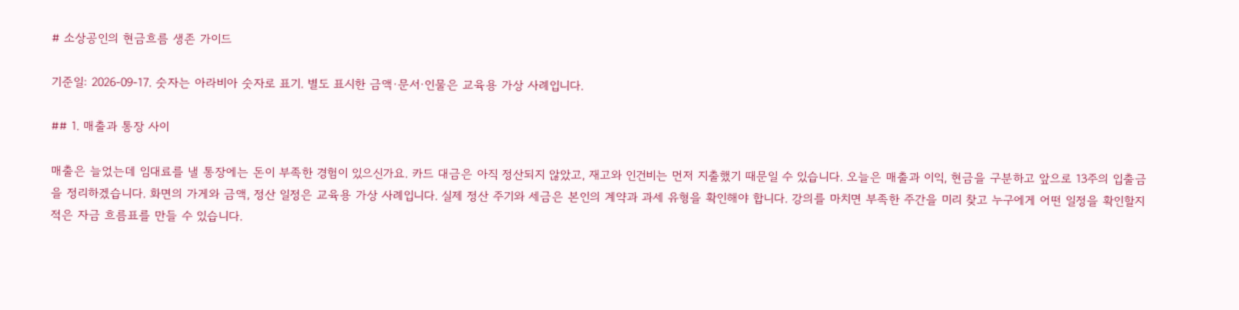# 소상공인의 현금흐름 생존 가이드

기준일: 2026-09-17. 숫자는 아라비아 숫자로 표기. 별도 표시한 금액·문서·인물은 교육용 가상 사례입니다.

## 1. 매출과 통장 사이

매출은 늘었는데 임대료를 낼 통장에는 돈이 부족한 경험이 있으신가요. 카드 대금은 아직 정산되지 않았고, 재고와 인건비는 먼저 지출했기 때문일 수 있습니다. 오늘은 매출과 이익, 현금을 구분하고 앞으로 13주의 입출금을 정리하겠습니다. 화면의 가게와 금액, 정산 일정은 교육용 가상 사례입니다. 실제 정산 주기와 세금은 본인의 계약과 과세 유형을 확인해야 합니다. 강의를 마치면 부족한 주간을 미리 찾고 누구에게 어떤 일정을 확인할지 적은 자금 흐름표를 만들 수 있습니다.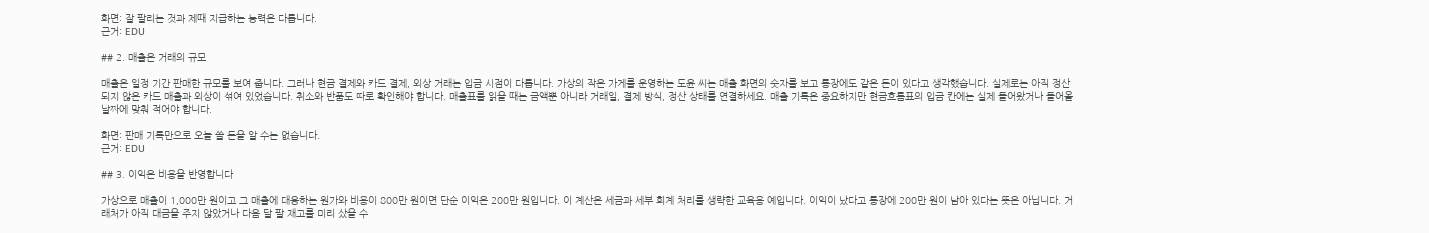화면: 잘 팔리는 것과 제때 지급하는 능력은 다릅니다.
근거: EDU

## 2. 매출은 거래의 규모

매출은 일정 기간 판매한 규모를 보여 줍니다. 그러나 현금 결제와 카드 결제, 외상 거래는 입금 시점이 다릅니다. 가상의 작은 가게를 운영하는 도윤 씨는 매출 화면의 숫자를 보고 통장에도 같은 돈이 있다고 생각했습니다. 실제로는 아직 정산되지 않은 카드 매출과 외상이 섞여 있었습니다. 취소와 반품도 따로 확인해야 합니다. 매출표를 읽을 때는 금액뿐 아니라 거래일, 결제 방식, 정산 상태를 연결하세요. 매출 기록은 중요하지만 현금흐름표의 입금 칸에는 실제 들어왔거나 들어올 날짜에 맞춰 적어야 합니다.

화면: 판매 기록만으로 오늘 쓸 돈을 알 수는 없습니다.
근거: EDU

## 3. 이익은 비용을 반영합니다

가상으로 매출이 1,000만 원이고 그 매출에 대응하는 원가와 비용이 800만 원이면 단순 이익은 200만 원입니다. 이 계산은 세금과 세부 회계 처리를 생략한 교육용 예입니다. 이익이 났다고 통장에 200만 원이 남아 있다는 뜻은 아닙니다. 거래처가 아직 대금을 주지 않았거나 다음 달 팔 재고를 미리 샀을 수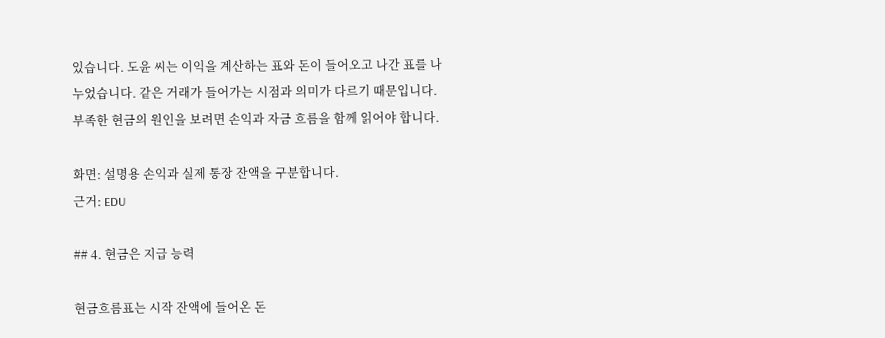있습니다. 도윤 씨는 이익을 계산하는 표와 돈이 들어오고 나간 표를 나누었습니다. 같은 거래가 들어가는 시점과 의미가 다르기 때문입니다. 부족한 현금의 원인을 보려면 손익과 자금 흐름을 함께 읽어야 합니다.

화면: 설명용 손익과 실제 통장 잔액을 구분합니다.
근거: EDU

## 4. 현금은 지급 능력

현금흐름표는 시작 잔액에 들어온 돈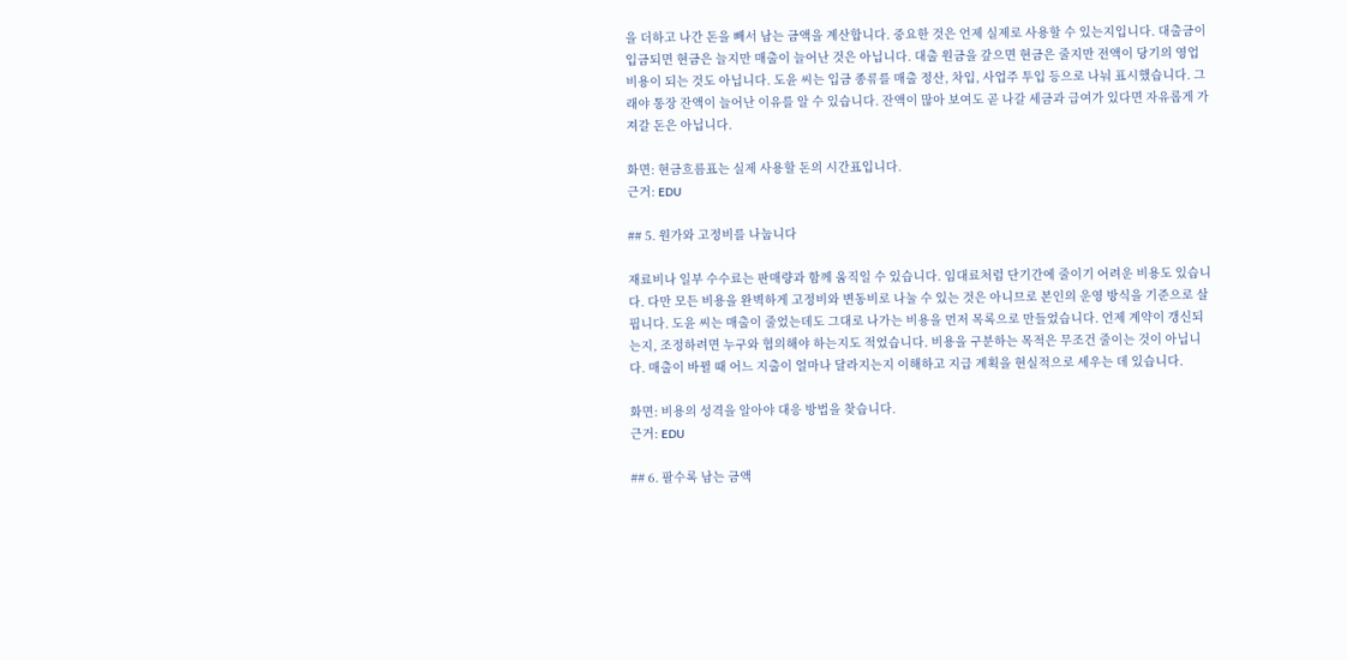을 더하고 나간 돈을 빼서 남는 금액을 계산합니다. 중요한 것은 언제 실제로 사용할 수 있는지입니다. 대출금이 입금되면 현금은 늘지만 매출이 늘어난 것은 아닙니다. 대출 원금을 갚으면 현금은 줄지만 전액이 당기의 영업비용이 되는 것도 아닙니다. 도윤 씨는 입금 종류를 매출 정산, 차입, 사업주 투입 등으로 나눠 표시했습니다. 그래야 통장 잔액이 늘어난 이유를 알 수 있습니다. 잔액이 많아 보여도 곧 나갈 세금과 급여가 있다면 자유롭게 가져갈 돈은 아닙니다.

화면: 현금흐름표는 실제 사용할 돈의 시간표입니다.
근거: EDU

## 5. 원가와 고정비를 나눕니다

재료비나 일부 수수료는 판매량과 함께 움직일 수 있습니다. 임대료처럼 단기간에 줄이기 어려운 비용도 있습니다. 다만 모든 비용을 완벽하게 고정비와 변동비로 나눌 수 있는 것은 아니므로 본인의 운영 방식을 기준으로 살핍니다. 도윤 씨는 매출이 줄었는데도 그대로 나가는 비용을 먼저 목록으로 만들었습니다. 언제 계약이 갱신되는지, 조정하려면 누구와 협의해야 하는지도 적었습니다. 비용을 구분하는 목적은 무조건 줄이는 것이 아닙니다. 매출이 바뀔 때 어느 지출이 얼마나 달라지는지 이해하고 지급 계획을 현실적으로 세우는 데 있습니다.

화면: 비용의 성격을 알아야 대응 방법을 찾습니다.
근거: EDU

## 6. 팔수록 남는 금액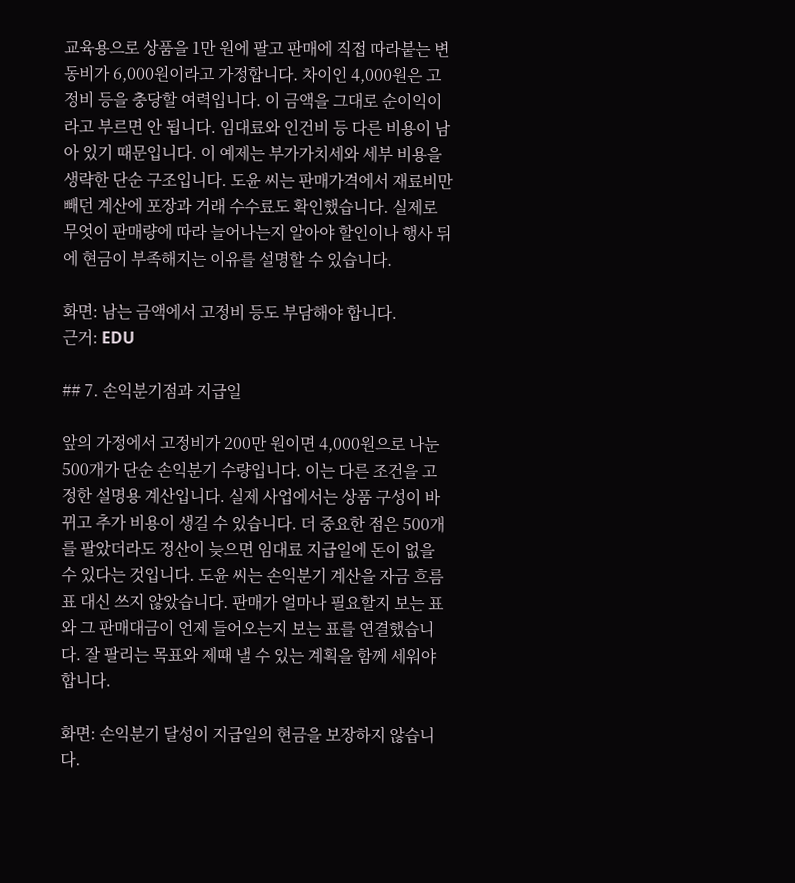교육용으로 상품을 1만 원에 팔고 판매에 직접 따라붙는 변동비가 6,000원이라고 가정합니다. 차이인 4,000원은 고정비 등을 충당할 여력입니다. 이 금액을 그대로 순이익이라고 부르면 안 됩니다. 임대료와 인건비 등 다른 비용이 남아 있기 때문입니다. 이 예제는 부가가치세와 세부 비용을 생략한 단순 구조입니다. 도윤 씨는 판매가격에서 재료비만 빼던 계산에 포장과 거래 수수료도 확인했습니다. 실제로 무엇이 판매량에 따라 늘어나는지 알아야 할인이나 행사 뒤에 현금이 부족해지는 이유를 설명할 수 있습니다.

화면: 남는 금액에서 고정비 등도 부담해야 합니다.
근거: EDU

## 7. 손익분기점과 지급일

앞의 가정에서 고정비가 200만 원이면 4,000원으로 나눈 500개가 단순 손익분기 수량입니다. 이는 다른 조건을 고정한 설명용 계산입니다. 실제 사업에서는 상품 구성이 바뀌고 추가 비용이 생길 수 있습니다. 더 중요한 점은 500개를 팔았더라도 정산이 늦으면 임대료 지급일에 돈이 없을 수 있다는 것입니다. 도윤 씨는 손익분기 계산을 자금 흐름표 대신 쓰지 않았습니다. 판매가 얼마나 필요할지 보는 표와 그 판매대금이 언제 들어오는지 보는 표를 연결했습니다. 잘 팔리는 목표와 제때 낼 수 있는 계획을 함께 세워야 합니다.

화면: 손익분기 달성이 지급일의 현금을 보장하지 않습니다.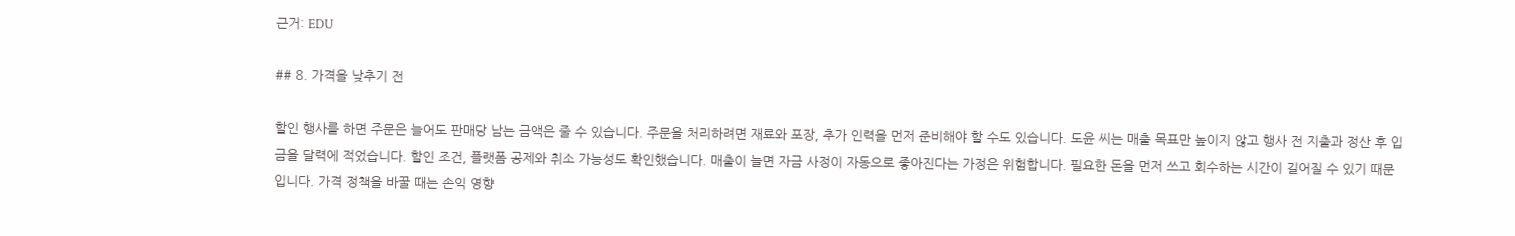근거: EDU

## 8. 가격을 낮추기 전

할인 행사를 하면 주문은 늘어도 판매당 남는 금액은 줄 수 있습니다. 주문을 처리하려면 재료와 포장, 추가 인력을 먼저 준비해야 할 수도 있습니다. 도윤 씨는 매출 목표만 높이지 않고 행사 전 지출과 정산 후 입금을 달력에 적었습니다. 할인 조건, 플랫폼 공제와 취소 가능성도 확인했습니다. 매출이 늘면 자금 사정이 자동으로 좋아진다는 가정은 위험합니다. 필요한 돈을 먼저 쓰고 회수하는 시간이 길어질 수 있기 때문입니다. 가격 정책을 바꿀 때는 손익 영향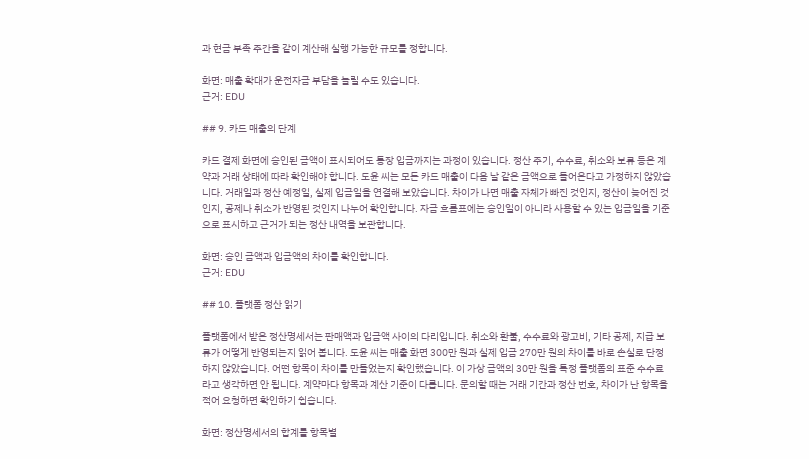과 현금 부족 주간을 같이 계산해 실행 가능한 규모를 정합니다.

화면: 매출 확대가 운전자금 부담을 늘릴 수도 있습니다.
근거: EDU

## 9. 카드 매출의 단계

카드 결제 화면에 승인된 금액이 표시되어도 통장 입금까지는 과정이 있습니다. 정산 주기, 수수료, 취소와 보류 등은 계약과 거래 상태에 따라 확인해야 합니다. 도윤 씨는 모든 카드 매출이 다음 날 같은 금액으로 들어온다고 가정하지 않았습니다. 거래일과 정산 예정일, 실제 입금일을 연결해 보았습니다. 차이가 나면 매출 자체가 빠진 것인지, 정산이 늦어진 것인지, 공제나 취소가 반영된 것인지 나누어 확인합니다. 자금 흐름표에는 승인일이 아니라 사용할 수 있는 입금일을 기준으로 표시하고 근거가 되는 정산 내역을 보관합니다.

화면: 승인 금액과 입금액의 차이를 확인합니다.
근거: EDU

## 10. 플랫폼 정산 읽기

플랫폼에서 받은 정산명세서는 판매액과 입금액 사이의 다리입니다. 취소와 환불, 수수료와 광고비, 기타 공제, 지급 보류가 어떻게 반영되는지 읽어 봅니다. 도윤 씨는 매출 화면 300만 원과 실제 입금 270만 원의 차이를 바로 손실로 단정하지 않았습니다. 어떤 항목이 차이를 만들었는지 확인했습니다. 이 가상 금액의 30만 원을 특정 플랫폼의 표준 수수료라고 생각하면 안 됩니다. 계약마다 항목과 계산 기준이 다릅니다. 문의할 때는 거래 기간과 정산 번호, 차이가 난 항목을 적어 요청하면 확인하기 쉽습니다.

화면: 정산명세서의 합계를 항목별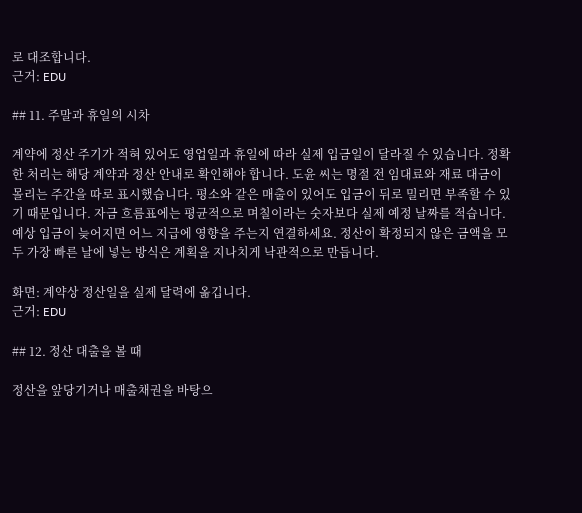로 대조합니다.
근거: EDU

## 11. 주말과 휴일의 시차

계약에 정산 주기가 적혀 있어도 영업일과 휴일에 따라 실제 입금일이 달라질 수 있습니다. 정확한 처리는 해당 계약과 정산 안내로 확인해야 합니다. 도윤 씨는 명절 전 임대료와 재료 대금이 몰리는 주간을 따로 표시했습니다. 평소와 같은 매출이 있어도 입금이 뒤로 밀리면 부족할 수 있기 때문입니다. 자금 흐름표에는 평균적으로 며칠이라는 숫자보다 실제 예정 날짜를 적습니다. 예상 입금이 늦어지면 어느 지급에 영향을 주는지 연결하세요. 정산이 확정되지 않은 금액을 모두 가장 빠른 날에 넣는 방식은 계획을 지나치게 낙관적으로 만듭니다.

화면: 계약상 정산일을 실제 달력에 옮깁니다.
근거: EDU

## 12. 정산 대출을 볼 때

정산을 앞당기거나 매출채권을 바탕으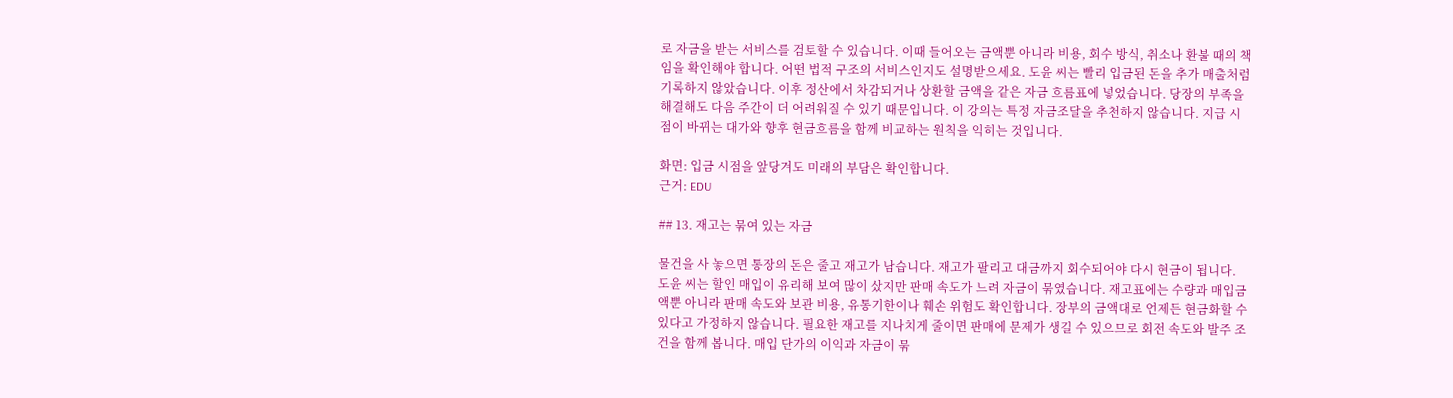로 자금을 받는 서비스를 검토할 수 있습니다. 이때 들어오는 금액뿐 아니라 비용, 회수 방식, 취소나 환불 때의 책임을 확인해야 합니다. 어떤 법적 구조의 서비스인지도 설명받으세요. 도윤 씨는 빨리 입금된 돈을 추가 매출처럼 기록하지 않았습니다. 이후 정산에서 차감되거나 상환할 금액을 같은 자금 흐름표에 넣었습니다. 당장의 부족을 해결해도 다음 주간이 더 어려워질 수 있기 때문입니다. 이 강의는 특정 자금조달을 추천하지 않습니다. 지급 시점이 바뀌는 대가와 향후 현금흐름을 함께 비교하는 원칙을 익히는 것입니다.

화면: 입금 시점을 앞당겨도 미래의 부담은 확인합니다.
근거: EDU

## 13. 재고는 묶여 있는 자금

물건을 사 놓으면 통장의 돈은 줄고 재고가 남습니다. 재고가 팔리고 대금까지 회수되어야 다시 현금이 됩니다. 도윤 씨는 할인 매입이 유리해 보여 많이 샀지만 판매 속도가 느려 자금이 묶였습니다. 재고표에는 수량과 매입금액뿐 아니라 판매 속도와 보관 비용, 유통기한이나 훼손 위험도 확인합니다. 장부의 금액대로 언제든 현금화할 수 있다고 가정하지 않습니다. 필요한 재고를 지나치게 줄이면 판매에 문제가 생길 수 있으므로 회전 속도와 발주 조건을 함께 봅니다. 매입 단가의 이익과 자금이 묶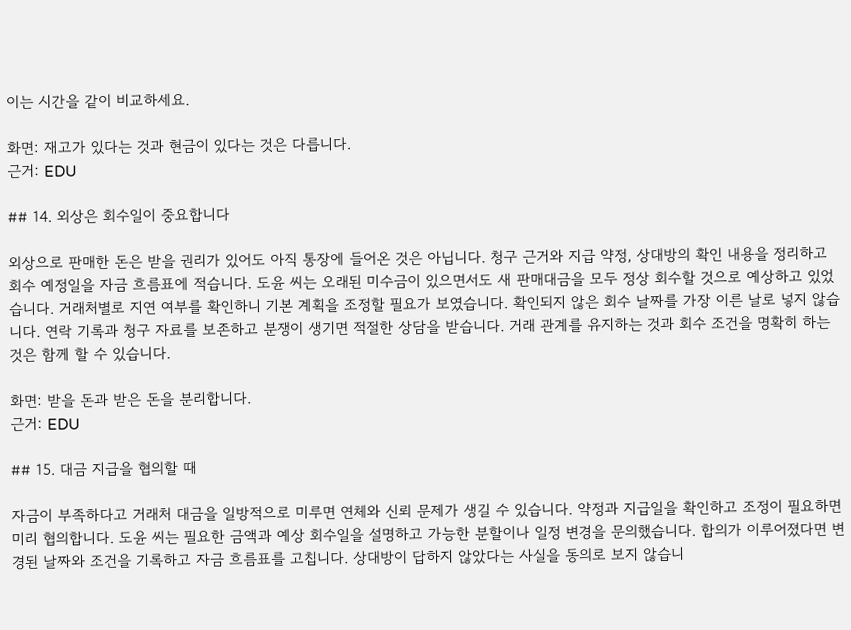이는 시간을 같이 비교하세요.

화면: 재고가 있다는 것과 현금이 있다는 것은 다릅니다.
근거: EDU

## 14. 외상은 회수일이 중요합니다

외상으로 판매한 돈은 받을 권리가 있어도 아직 통장에 들어온 것은 아닙니다. 청구 근거와 지급 약정, 상대방의 확인 내용을 정리하고 회수 예정일을 자금 흐름표에 적습니다. 도윤 씨는 오래된 미수금이 있으면서도 새 판매대금을 모두 정상 회수할 것으로 예상하고 있었습니다. 거래처별로 지연 여부를 확인하니 기본 계획을 조정할 필요가 보였습니다. 확인되지 않은 회수 날짜를 가장 이른 날로 넣지 않습니다. 연락 기록과 청구 자료를 보존하고 분쟁이 생기면 적절한 상담을 받습니다. 거래 관계를 유지하는 것과 회수 조건을 명확히 하는 것은 함께 할 수 있습니다.

화면: 받을 돈과 받은 돈을 분리합니다.
근거: EDU

## 15. 대금 지급을 협의할 때

자금이 부족하다고 거래처 대금을 일방적으로 미루면 연체와 신뢰 문제가 생길 수 있습니다. 약정과 지급일을 확인하고 조정이 필요하면 미리 협의합니다. 도윤 씨는 필요한 금액과 예상 회수일을 설명하고 가능한 분할이나 일정 변경을 문의했습니다. 합의가 이루어졌다면 변경된 날짜와 조건을 기록하고 자금 흐름표를 고칩니다. 상대방이 답하지 않았다는 사실을 동의로 보지 않습니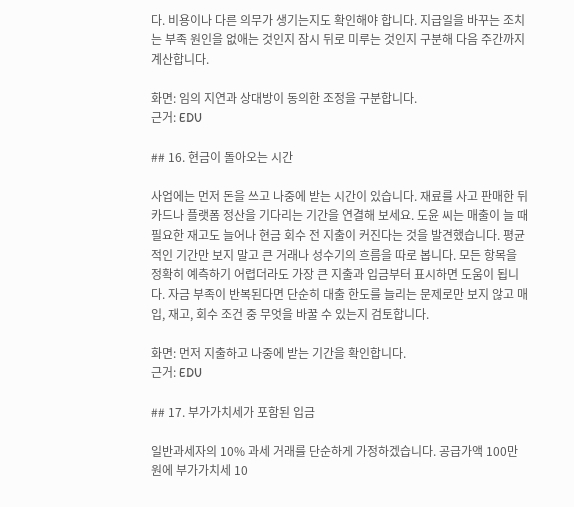다. 비용이나 다른 의무가 생기는지도 확인해야 합니다. 지급일을 바꾸는 조치는 부족 원인을 없애는 것인지 잠시 뒤로 미루는 것인지 구분해 다음 주간까지 계산합니다.

화면: 임의 지연과 상대방이 동의한 조정을 구분합니다.
근거: EDU

## 16. 현금이 돌아오는 시간

사업에는 먼저 돈을 쓰고 나중에 받는 시간이 있습니다. 재료를 사고 판매한 뒤 카드나 플랫폼 정산을 기다리는 기간을 연결해 보세요. 도윤 씨는 매출이 늘 때 필요한 재고도 늘어나 현금 회수 전 지출이 커진다는 것을 발견했습니다. 평균적인 기간만 보지 말고 큰 거래나 성수기의 흐름을 따로 봅니다. 모든 항목을 정확히 예측하기 어렵더라도 가장 큰 지출과 입금부터 표시하면 도움이 됩니다. 자금 부족이 반복된다면 단순히 대출 한도를 늘리는 문제로만 보지 않고 매입, 재고, 회수 조건 중 무엇을 바꿀 수 있는지 검토합니다.

화면: 먼저 지출하고 나중에 받는 기간을 확인합니다.
근거: EDU

## 17. 부가가치세가 포함된 입금

일반과세자의 10% 과세 거래를 단순하게 가정하겠습니다. 공급가액 100만 원에 부가가치세 10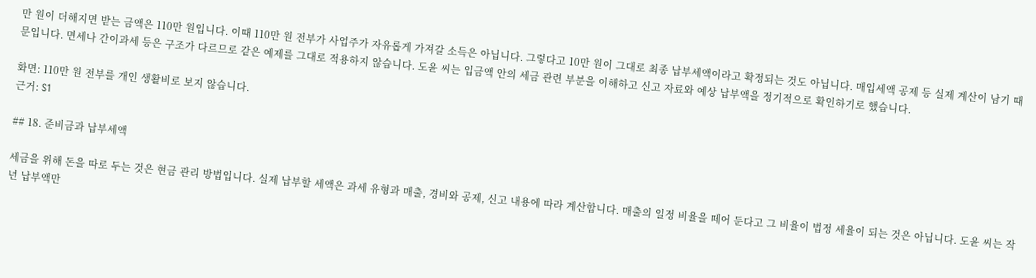만 원이 더해지면 받는 금액은 110만 원입니다. 이때 110만 원 전부가 사업주가 자유롭게 가져갈 소득은 아닙니다. 그렇다고 10만 원이 그대로 최종 납부세액이라고 확정되는 것도 아닙니다. 매입세액 공제 등 실제 계산이 남기 때문입니다. 면세나 간이과세 등은 구조가 다르므로 같은 예제를 그대로 적용하지 않습니다. 도윤 씨는 입금액 안의 세금 관련 부분을 이해하고 신고 자료와 예상 납부액을 정기적으로 확인하기로 했습니다.

화면: 110만 원 전부를 개인 생활비로 보지 않습니다.
근거: S1

## 18. 준비금과 납부세액

세금을 위해 돈을 따로 두는 것은 현금 관리 방법입니다. 실제 납부할 세액은 과세 유형과 매출, 경비와 공제, 신고 내용에 따라 계산합니다. 매출의 일정 비율을 떼어 둔다고 그 비율이 법정 세율이 되는 것은 아닙니다. 도윤 씨는 작년 납부액만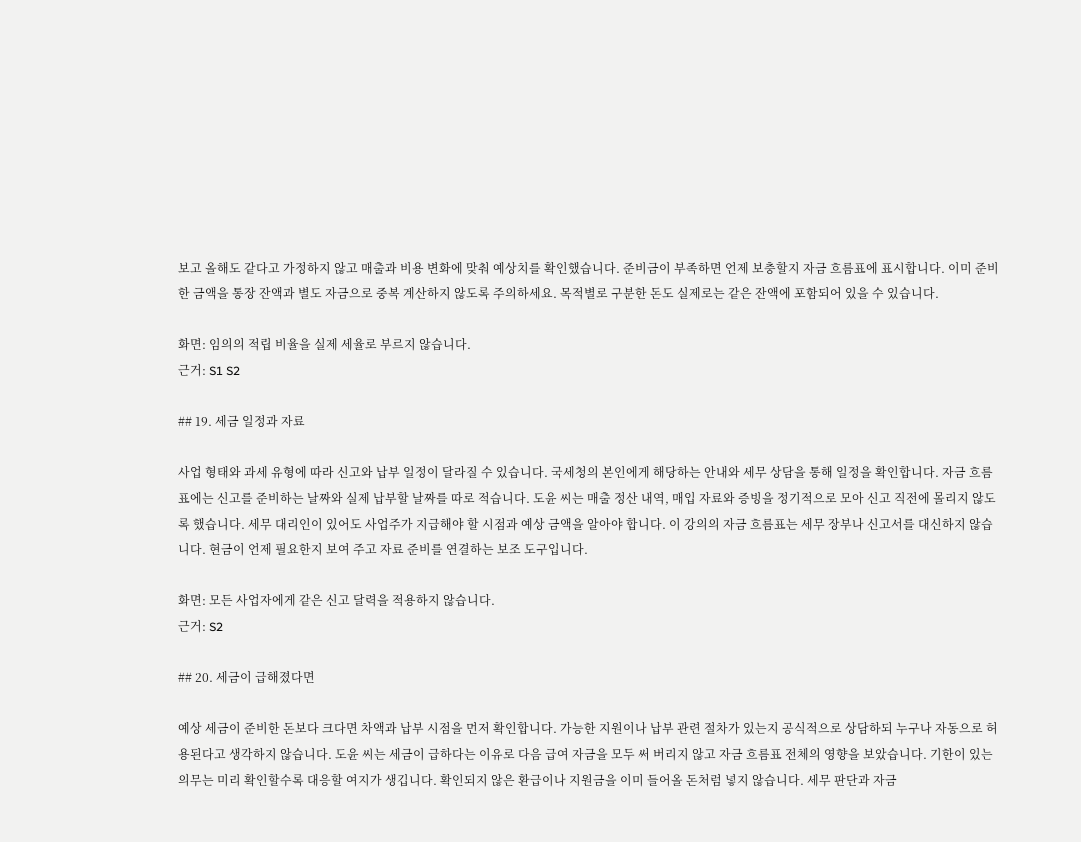보고 올해도 같다고 가정하지 않고 매출과 비용 변화에 맞춰 예상치를 확인했습니다. 준비금이 부족하면 언제 보충할지 자금 흐름표에 표시합니다. 이미 준비한 금액을 통장 잔액과 별도 자금으로 중복 계산하지 않도록 주의하세요. 목적별로 구분한 돈도 실제로는 같은 잔액에 포함되어 있을 수 있습니다.

화면: 임의의 적립 비율을 실제 세율로 부르지 않습니다.
근거: S1 S2

## 19. 세금 일정과 자료

사업 형태와 과세 유형에 따라 신고와 납부 일정이 달라질 수 있습니다. 국세청의 본인에게 해당하는 안내와 세무 상담을 통해 일정을 확인합니다. 자금 흐름표에는 신고를 준비하는 날짜와 실제 납부할 날짜를 따로 적습니다. 도윤 씨는 매출 정산 내역, 매입 자료와 증빙을 정기적으로 모아 신고 직전에 몰리지 않도록 했습니다. 세무 대리인이 있어도 사업주가 지급해야 할 시점과 예상 금액을 알아야 합니다. 이 강의의 자금 흐름표는 세무 장부나 신고서를 대신하지 않습니다. 현금이 언제 필요한지 보여 주고 자료 준비를 연결하는 보조 도구입니다.

화면: 모든 사업자에게 같은 신고 달력을 적용하지 않습니다.
근거: S2

## 20. 세금이 급해졌다면

예상 세금이 준비한 돈보다 크다면 차액과 납부 시점을 먼저 확인합니다. 가능한 지원이나 납부 관련 절차가 있는지 공식적으로 상담하되 누구나 자동으로 허용된다고 생각하지 않습니다. 도윤 씨는 세금이 급하다는 이유로 다음 급여 자금을 모두 써 버리지 않고 자금 흐름표 전체의 영향을 보았습니다. 기한이 있는 의무는 미리 확인할수록 대응할 여지가 생깁니다. 확인되지 않은 환급이나 지원금을 이미 들어올 돈처럼 넣지 않습니다. 세무 판단과 자금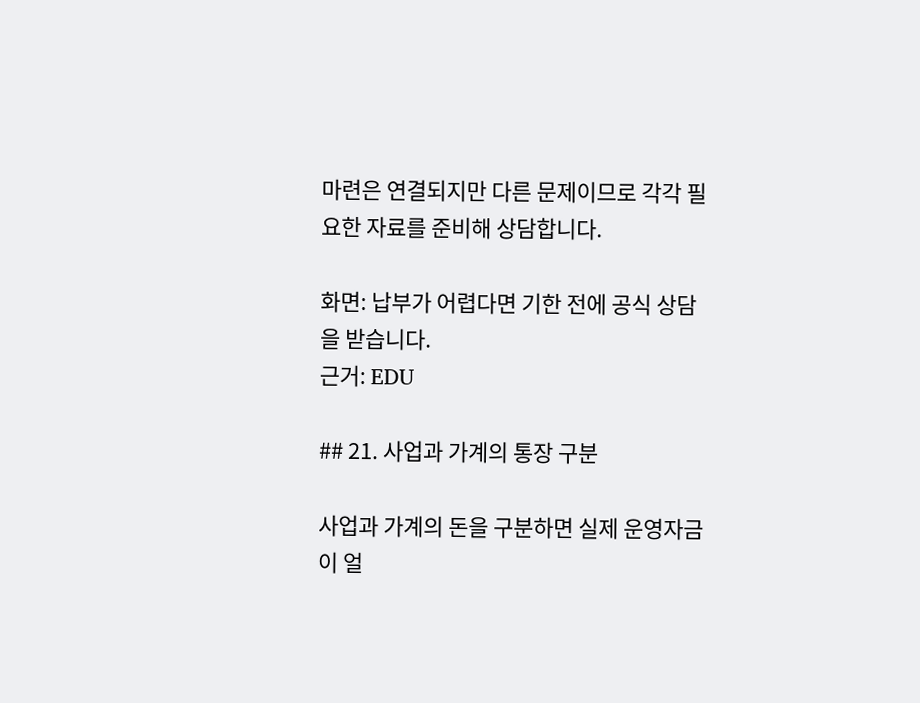마련은 연결되지만 다른 문제이므로 각각 필요한 자료를 준비해 상담합니다.

화면: 납부가 어렵다면 기한 전에 공식 상담을 받습니다.
근거: EDU

## 21. 사업과 가계의 통장 구분

사업과 가계의 돈을 구분하면 실제 운영자금이 얼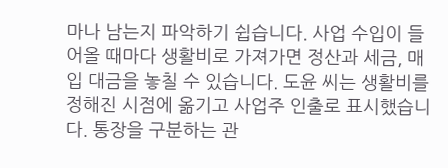마나 남는지 파악하기 쉽습니다. 사업 수입이 들어올 때마다 생활비로 가져가면 정산과 세금, 매입 대금을 놓칠 수 있습니다. 도윤 씨는 생활비를 정해진 시점에 옮기고 사업주 인출로 표시했습니다. 통장을 구분하는 관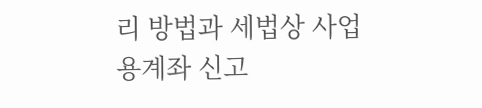리 방법과 세법상 사업용계좌 신고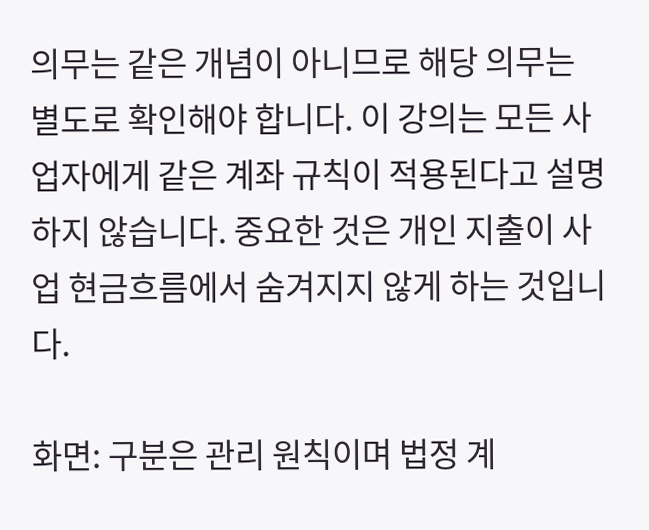의무는 같은 개념이 아니므로 해당 의무는 별도로 확인해야 합니다. 이 강의는 모든 사업자에게 같은 계좌 규칙이 적용된다고 설명하지 않습니다. 중요한 것은 개인 지출이 사업 현금흐름에서 숨겨지지 않게 하는 것입니다.

화면: 구분은 관리 원칙이며 법정 계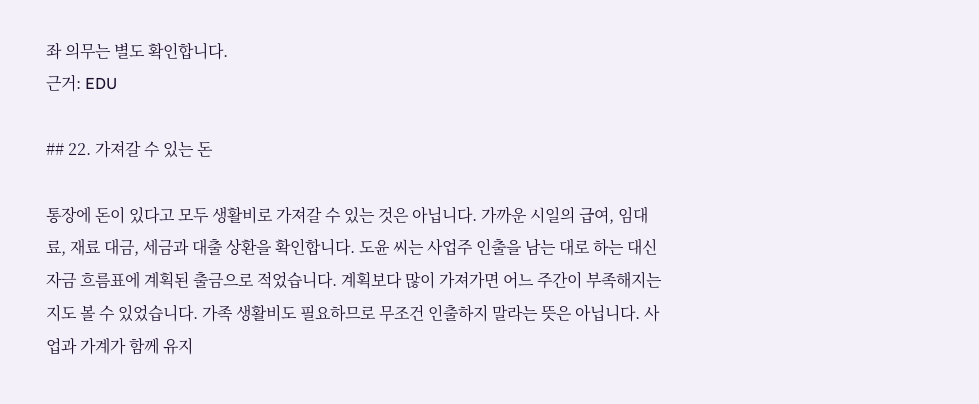좌 의무는 별도 확인합니다.
근거: EDU

## 22. 가져갈 수 있는 돈

통장에 돈이 있다고 모두 생활비로 가져갈 수 있는 것은 아닙니다. 가까운 시일의 급여, 임대료, 재료 대금, 세금과 대출 상환을 확인합니다. 도윤 씨는 사업주 인출을 남는 대로 하는 대신 자금 흐름표에 계획된 출금으로 적었습니다. 계획보다 많이 가져가면 어느 주간이 부족해지는지도 볼 수 있었습니다. 가족 생활비도 필요하므로 무조건 인출하지 말라는 뜻은 아닙니다. 사업과 가계가 함께 유지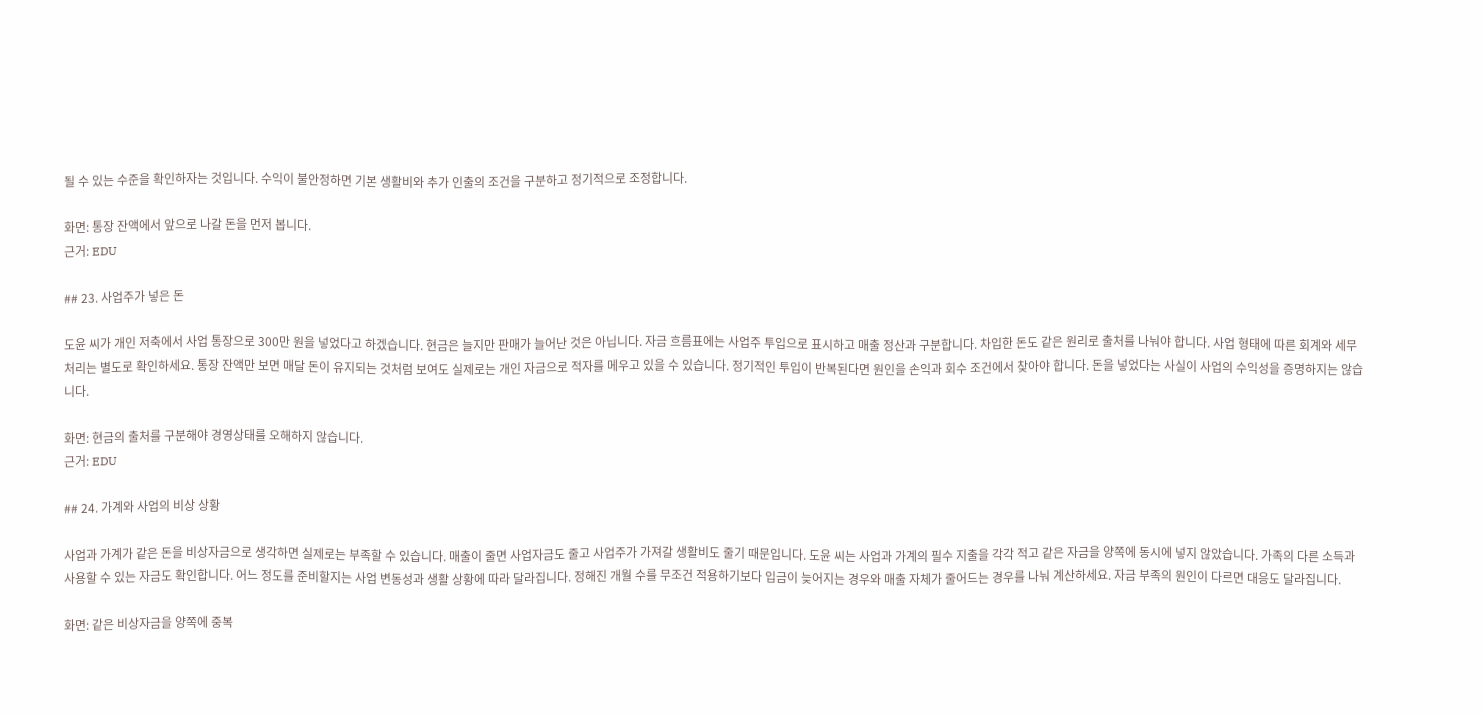될 수 있는 수준을 확인하자는 것입니다. 수익이 불안정하면 기본 생활비와 추가 인출의 조건을 구분하고 정기적으로 조정합니다.

화면: 통장 잔액에서 앞으로 나갈 돈을 먼저 봅니다.
근거: EDU

## 23. 사업주가 넣은 돈

도윤 씨가 개인 저축에서 사업 통장으로 300만 원을 넣었다고 하겠습니다. 현금은 늘지만 판매가 늘어난 것은 아닙니다. 자금 흐름표에는 사업주 투입으로 표시하고 매출 정산과 구분합니다. 차입한 돈도 같은 원리로 출처를 나눠야 합니다. 사업 형태에 따른 회계와 세무 처리는 별도로 확인하세요. 통장 잔액만 보면 매달 돈이 유지되는 것처럼 보여도 실제로는 개인 자금으로 적자를 메우고 있을 수 있습니다. 정기적인 투입이 반복된다면 원인을 손익과 회수 조건에서 찾아야 합니다. 돈을 넣었다는 사실이 사업의 수익성을 증명하지는 않습니다.

화면: 현금의 출처를 구분해야 경영상태를 오해하지 않습니다.
근거: EDU

## 24. 가계와 사업의 비상 상황

사업과 가계가 같은 돈을 비상자금으로 생각하면 실제로는 부족할 수 있습니다. 매출이 줄면 사업자금도 줄고 사업주가 가져갈 생활비도 줄기 때문입니다. 도윤 씨는 사업과 가계의 필수 지출을 각각 적고 같은 자금을 양쪽에 동시에 넣지 않았습니다. 가족의 다른 소득과 사용할 수 있는 자금도 확인합니다. 어느 정도를 준비할지는 사업 변동성과 생활 상황에 따라 달라집니다. 정해진 개월 수를 무조건 적용하기보다 입금이 늦어지는 경우와 매출 자체가 줄어드는 경우를 나눠 계산하세요. 자금 부족의 원인이 다르면 대응도 달라집니다.

화면: 같은 비상자금을 양쪽에 중복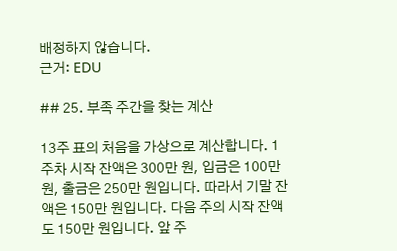배정하지 않습니다.
근거: EDU

## 25. 부족 주간을 찾는 계산

13주 표의 처음을 가상으로 계산합니다. 1주차 시작 잔액은 300만 원, 입금은 100만 원, 출금은 250만 원입니다. 따라서 기말 잔액은 150만 원입니다. 다음 주의 시작 잔액도 150만 원입니다. 앞 주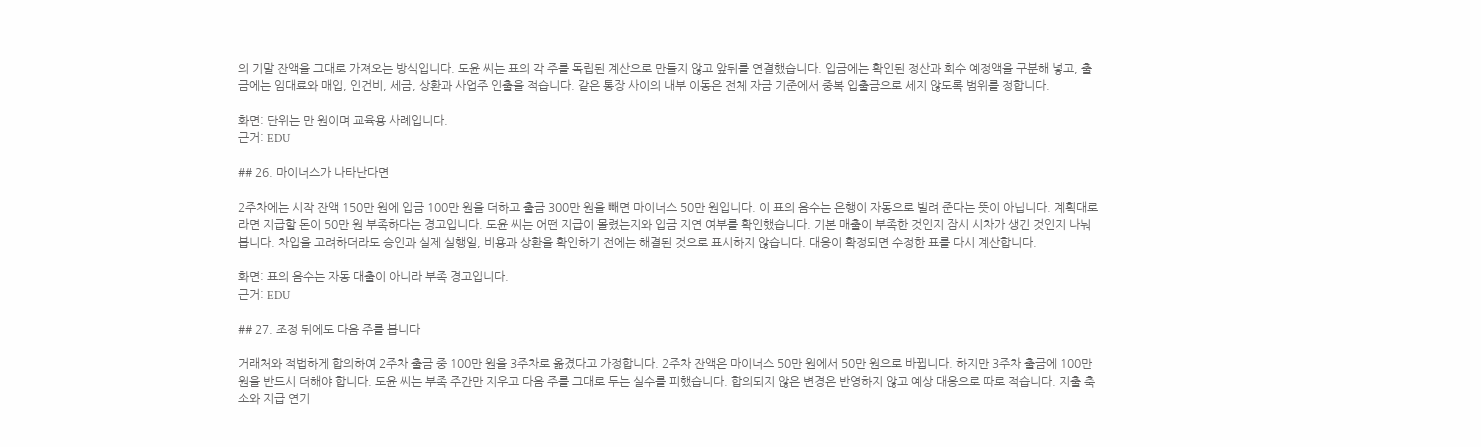의 기말 잔액을 그대로 가져오는 방식입니다. 도윤 씨는 표의 각 주를 독립된 계산으로 만들지 않고 앞뒤를 연결했습니다. 입금에는 확인된 정산과 회수 예정액을 구분해 넣고, 출금에는 임대료와 매입, 인건비, 세금, 상환과 사업주 인출을 적습니다. 같은 통장 사이의 내부 이동은 전체 자금 기준에서 중복 입출금으로 세지 않도록 범위를 정합니다.

화면: 단위는 만 원이며 교육용 사례입니다.
근거: EDU

## 26. 마이너스가 나타난다면

2주차에는 시작 잔액 150만 원에 입금 100만 원을 더하고 출금 300만 원을 빼면 마이너스 50만 원입니다. 이 표의 음수는 은행이 자동으로 빌려 준다는 뜻이 아닙니다. 계획대로라면 지급할 돈이 50만 원 부족하다는 경고입니다. 도윤 씨는 어떤 지급이 몰렸는지와 입금 지연 여부를 확인했습니다. 기본 매출이 부족한 것인지 잠시 시차가 생긴 것인지 나눠 봅니다. 차입을 고려하더라도 승인과 실제 실행일, 비용과 상환을 확인하기 전에는 해결된 것으로 표시하지 않습니다. 대응이 확정되면 수정한 표를 다시 계산합니다.

화면: 표의 음수는 자동 대출이 아니라 부족 경고입니다.
근거: EDU

## 27. 조정 뒤에도 다음 주를 봅니다

거래처와 적법하게 합의하여 2주차 출금 중 100만 원을 3주차로 옮겼다고 가정합니다. 2주차 잔액은 마이너스 50만 원에서 50만 원으로 바뀝니다. 하지만 3주차 출금에 100만 원을 반드시 더해야 합니다. 도윤 씨는 부족 주간만 지우고 다음 주를 그대로 두는 실수를 피했습니다. 합의되지 않은 변경은 반영하지 않고 예상 대응으로 따로 적습니다. 지출 축소와 지급 연기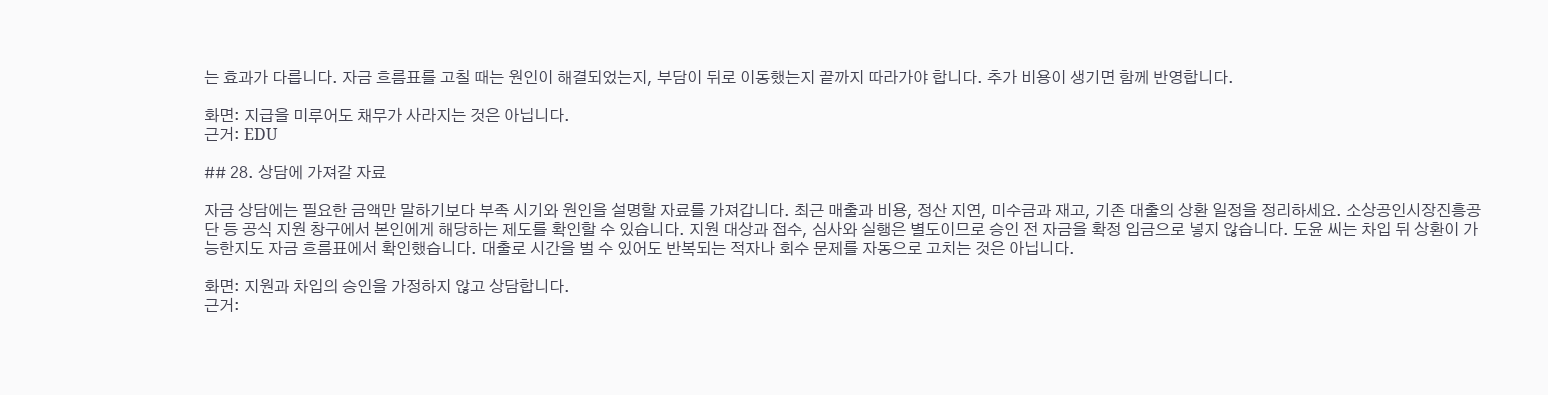는 효과가 다릅니다. 자금 흐름표를 고칠 때는 원인이 해결되었는지, 부담이 뒤로 이동했는지 끝까지 따라가야 합니다. 추가 비용이 생기면 함께 반영합니다.

화면: 지급을 미루어도 채무가 사라지는 것은 아닙니다.
근거: EDU

## 28. 상담에 가져갈 자료

자금 상담에는 필요한 금액만 말하기보다 부족 시기와 원인을 설명할 자료를 가져갑니다. 최근 매출과 비용, 정산 지연, 미수금과 재고, 기존 대출의 상환 일정을 정리하세요. 소상공인시장진흥공단 등 공식 지원 창구에서 본인에게 해당하는 제도를 확인할 수 있습니다. 지원 대상과 접수, 심사와 실행은 별도이므로 승인 전 자금을 확정 입금으로 넣지 않습니다. 도윤 씨는 차입 뒤 상환이 가능한지도 자금 흐름표에서 확인했습니다. 대출로 시간을 벌 수 있어도 반복되는 적자나 회수 문제를 자동으로 고치는 것은 아닙니다.

화면: 지원과 차입의 승인을 가정하지 않고 상담합니다.
근거: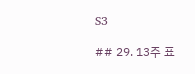S3

## 29. 13주 표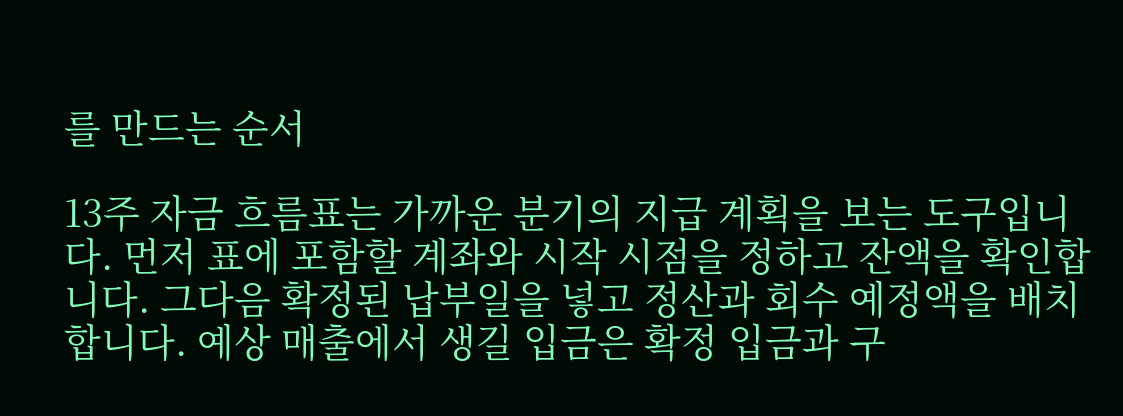를 만드는 순서

13주 자금 흐름표는 가까운 분기의 지급 계획을 보는 도구입니다. 먼저 표에 포함할 계좌와 시작 시점을 정하고 잔액을 확인합니다. 그다음 확정된 납부일을 넣고 정산과 회수 예정액을 배치합니다. 예상 매출에서 생길 입금은 확정 입금과 구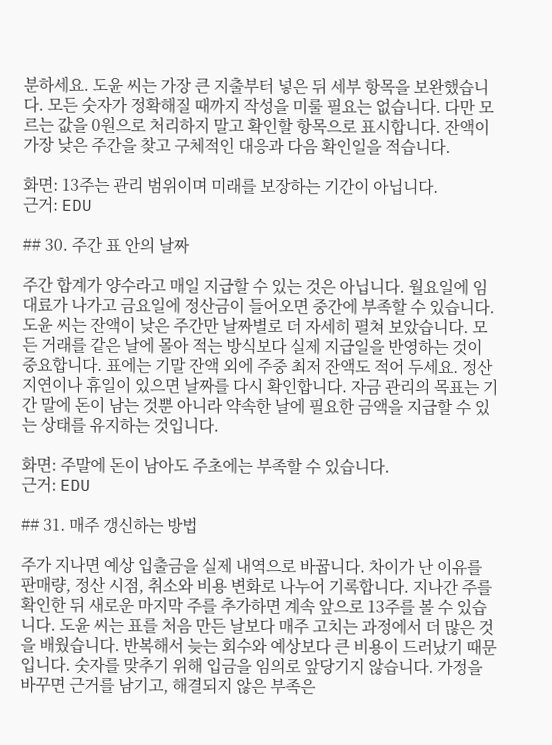분하세요. 도윤 씨는 가장 큰 지출부터 넣은 뒤 세부 항목을 보완했습니다. 모든 숫자가 정확해질 때까지 작성을 미룰 필요는 없습니다. 다만 모르는 값을 0원으로 처리하지 말고 확인할 항목으로 표시합니다. 잔액이 가장 낮은 주간을 찾고 구체적인 대응과 다음 확인일을 적습니다.

화면: 13주는 관리 범위이며 미래를 보장하는 기간이 아닙니다.
근거: EDU

## 30. 주간 표 안의 날짜

주간 합계가 양수라고 매일 지급할 수 있는 것은 아닙니다. 월요일에 임대료가 나가고 금요일에 정산금이 들어오면 중간에 부족할 수 있습니다. 도윤 씨는 잔액이 낮은 주간만 날짜별로 더 자세히 펼쳐 보았습니다. 모든 거래를 같은 날에 몰아 적는 방식보다 실제 지급일을 반영하는 것이 중요합니다. 표에는 기말 잔액 외에 주중 최저 잔액도 적어 두세요. 정산 지연이나 휴일이 있으면 날짜를 다시 확인합니다. 자금 관리의 목표는 기간 말에 돈이 남는 것뿐 아니라 약속한 날에 필요한 금액을 지급할 수 있는 상태를 유지하는 것입니다.

화면: 주말에 돈이 남아도 주초에는 부족할 수 있습니다.
근거: EDU

## 31. 매주 갱신하는 방법

주가 지나면 예상 입출금을 실제 내역으로 바꿉니다. 차이가 난 이유를 판매량, 정산 시점, 취소와 비용 변화로 나누어 기록합니다. 지나간 주를 확인한 뒤 새로운 마지막 주를 추가하면 계속 앞으로 13주를 볼 수 있습니다. 도윤 씨는 표를 처음 만든 날보다 매주 고치는 과정에서 더 많은 것을 배웠습니다. 반복해서 늦는 회수와 예상보다 큰 비용이 드러났기 때문입니다. 숫자를 맞추기 위해 입금을 임의로 앞당기지 않습니다. 가정을 바꾸면 근거를 남기고, 해결되지 않은 부족은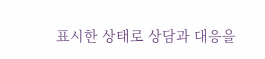표시한 상태로 상담과 대응을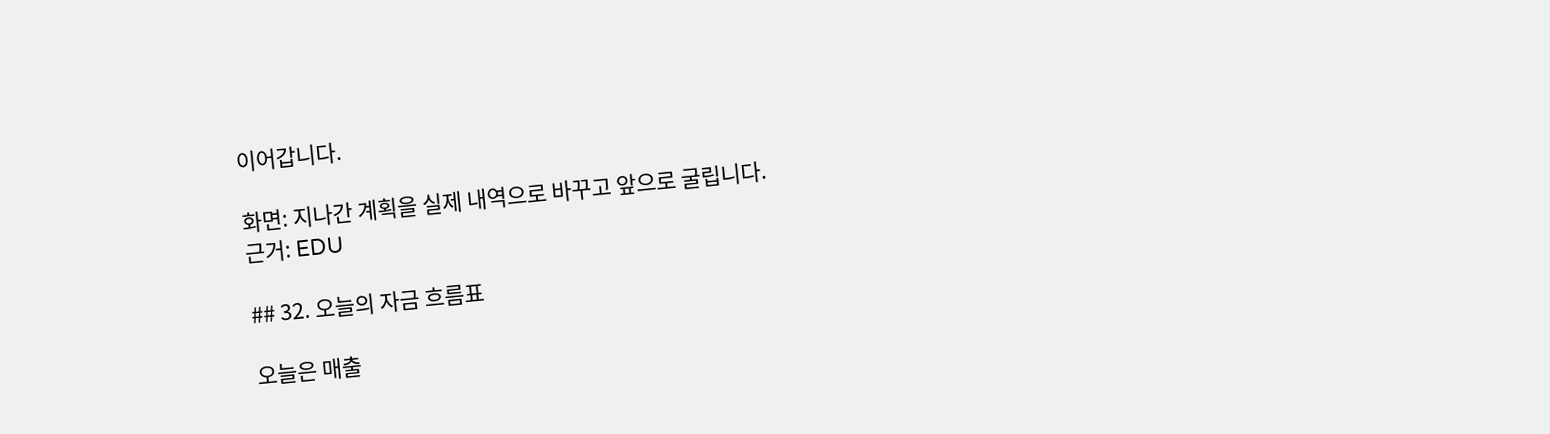이어갑니다.

화면: 지나간 계획을 실제 내역으로 바꾸고 앞으로 굴립니다.
근거: EDU

## 32. 오늘의 자금 흐름표

오늘은 매출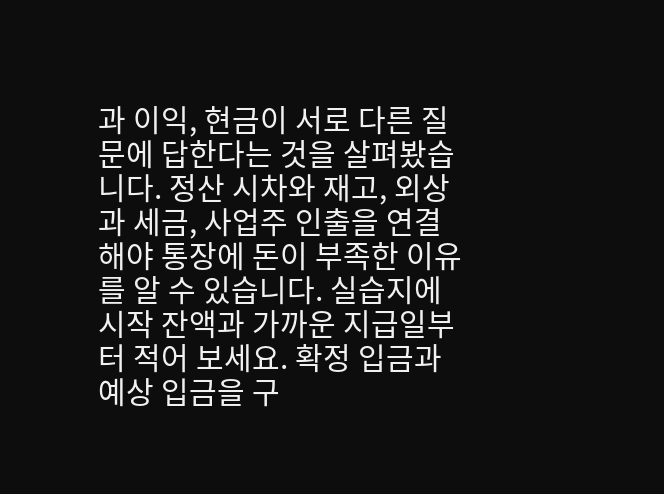과 이익, 현금이 서로 다른 질문에 답한다는 것을 살펴봤습니다. 정산 시차와 재고, 외상과 세금, 사업주 인출을 연결해야 통장에 돈이 부족한 이유를 알 수 있습니다. 실습지에 시작 잔액과 가까운 지급일부터 적어 보세요. 확정 입금과 예상 입금을 구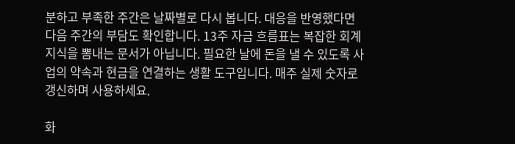분하고 부족한 주간은 날짜별로 다시 봅니다. 대응을 반영했다면 다음 주간의 부담도 확인합니다. 13주 자금 흐름표는 복잡한 회계 지식을 뽐내는 문서가 아닙니다. 필요한 날에 돈을 낼 수 있도록 사업의 약속과 현금을 연결하는 생활 도구입니다. 매주 실제 숫자로 갱신하며 사용하세요.

화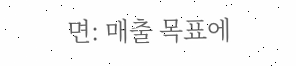면: 매출 목표에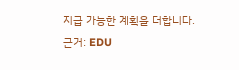지급 가능한 계획을 더합니다.
근거: EDU